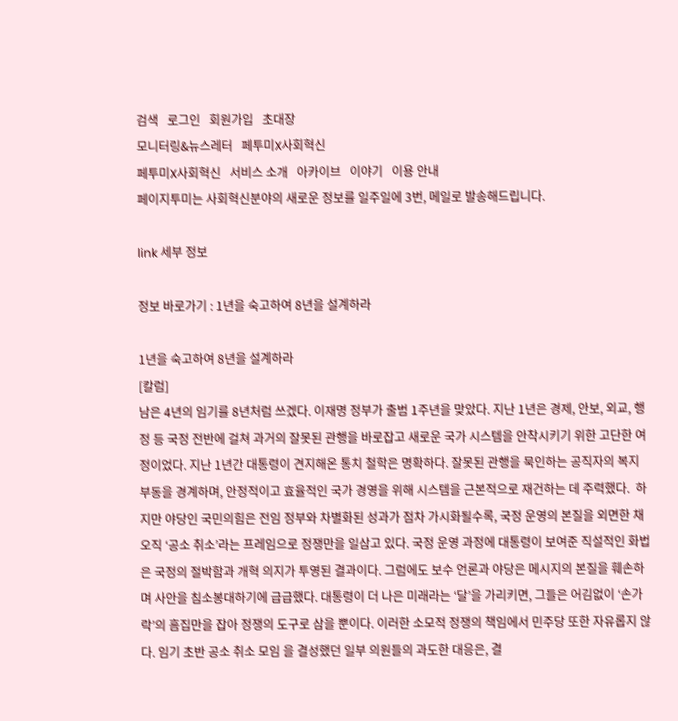검색   로그인   회원가입   초대장
모니터링&뉴스레터   페투미X사회혁신
페투미X사회혁신   서비스 소개   아카이브   이야기   이용 안내
페이지투미는 사회혁신분야의 새로운 정보를 일주일에 3번, 메일로 발송해드립니다.

link 세부 정보

정보 바로가기 : 1년을 숙고하여 8년을 설계하라

1년을 숙고하여 8년을 설계하라
[칼럼]
남은 4년의 임기를 8년처럼 쓰겠다. 이재명 정부가 출범 1주년을 맞았다. 지난 1년은 경제, 안보, 외교, 행정 등 국정 전반에 걸쳐 과거의 잘못된 관행을 바로잡고 새로운 국가 시스템을 안착시키기 위한 고단한 여정이었다. 지난 1년간 대통령이 견지해온 통치 철학은 명확하다. 잘못된 관행을 묵인하는 공직자의 복지부동을 경계하며, 안정적이고 효율적인 국가 경영을 위해 시스템을 근본적으로 재건하는 데 주력했다.  하지만 야당인 국민의힘은 전임 정부와 차별화된 성과가 점차 가시화될수록, 국정 운영의 본질을 외면한 채 오직 ‘공소 취소’라는 프레임으로 정쟁만을 일삼고 있다. 국정 운영 과정에 대통령이 보여준 직설적인 화법은 국정의 절박함과 개혁 의지가 투영된 결과이다. 그럼에도 보수 언론과 야당은 메시지의 본질을 훼손하며 사안을 침소봉대하기에 급급했다. 대통령이 더 나은 미래라는 ‘달’을 가리키면, 그들은 어김없이 ‘손가락’의 흠집만을 잡아 정쟁의 도구로 삼을 뿐이다. 이러한 소모적 정쟁의 책임에서 민주당 또한 자유롭지 않다. 임기 초반 공소 취소 모임 을 결성했던 일부 의원들의 과도한 대응은, 결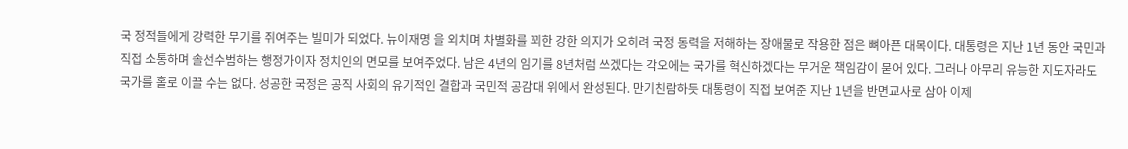국 정적들에게 강력한 무기를 쥐여주는 빌미가 되었다. 뉴이재명 을 외치며 차별화를 꾀한 강한 의지가 오히려 국정 동력을 저해하는 장애물로 작용한 점은 뼈아픈 대목이다. 대통령은 지난 1년 동안 국민과 직접 소통하며 솔선수범하는 행정가이자 정치인의 면모를 보여주었다. 남은 4년의 임기를 8년처럼 쓰겠다는 각오에는 국가를 혁신하겠다는 무거운 책임감이 묻어 있다. 그러나 아무리 유능한 지도자라도 국가를 홀로 이끌 수는 없다. 성공한 국정은 공직 사회의 유기적인 결합과 국민적 공감대 위에서 완성된다. 만기친람하듯 대통령이 직접 보여준 지난 1년을 반면교사로 삼아 이제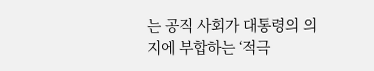는 공직 사회가 대통령의 의지에 부합하는 ‘적극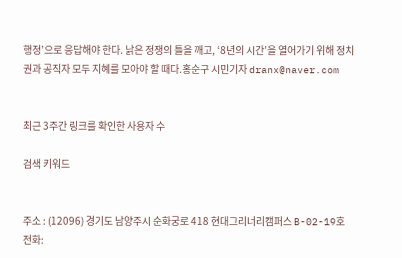행정’으로 응답해야 한다. 낡은 정쟁의 틀을 깨고, ‘8년의 시간’을 열어가기 위해 정치권과 공직자 모두 지혜를 모아야 할 때다.홍순구 시민기자 dranx@naver.com


최근 3주간 링크를 확인한 사용자 수

검색 키워드


주소 : (12096) 경기도 남양주시 순화궁로 418 현대그리너리캠퍼스 B-02-19호
전화: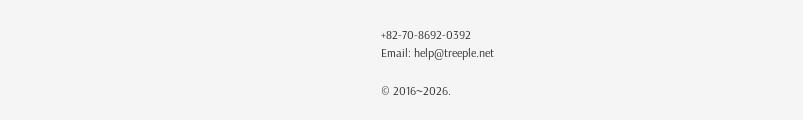+82-70-8692-0392
Email: help@treeple.net

© 2016~2026.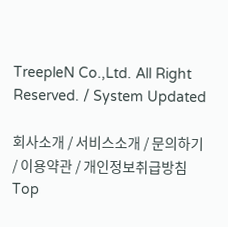TreepleN Co.,Ltd. All Right Reserved. / System Updated

회사소개 / 서비스소개 / 문의하기 / 이용약관 / 개인정보취급방침
Top